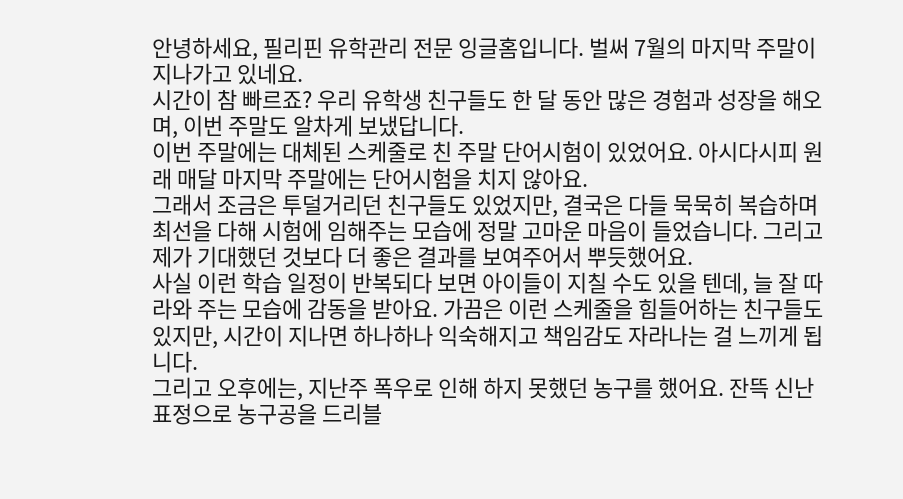안녕하세요, 필리핀 유학관리 전문 잉글홈입니다. 벌써 7월의 마지막 주말이 지나가고 있네요.
시간이 참 빠르죠? 우리 유학생 친구들도 한 달 동안 많은 경험과 성장을 해오며, 이번 주말도 알차게 보냈답니다.
이번 주말에는 대체된 스케줄로 친 주말 단어시험이 있었어요. 아시다시피 원래 매달 마지막 주말에는 단어시험을 치지 않아요.
그래서 조금은 투덜거리던 친구들도 있었지만, 결국은 다들 묵묵히 복습하며 최선을 다해 시험에 임해주는 모습에 정말 고마운 마음이 들었습니다. 그리고 제가 기대했던 것보다 더 좋은 결과를 보여주어서 뿌듯했어요.
사실 이런 학습 일정이 반복되다 보면 아이들이 지칠 수도 있을 텐데, 늘 잘 따라와 주는 모습에 감동을 받아요. 가끔은 이런 스케줄을 힘들어하는 친구들도 있지만, 시간이 지나면 하나하나 익숙해지고 책임감도 자라나는 걸 느끼게 됩니다.
그리고 오후에는, 지난주 폭우로 인해 하지 못했던 농구를 했어요. 잔뜩 신난 표정으로 농구공을 드리블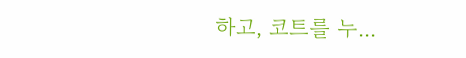하고, 코트를 누...